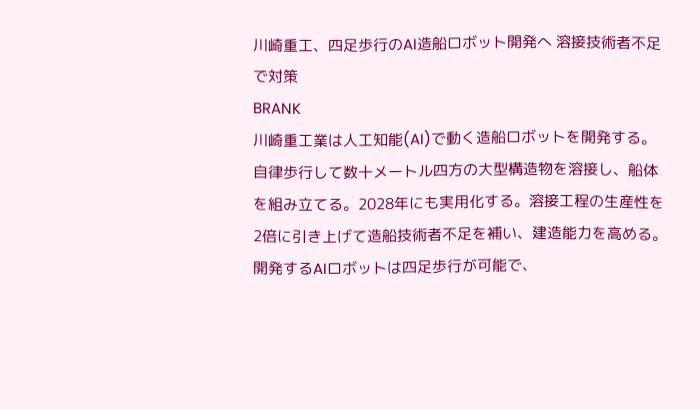川崎重工、四足歩行のAI造船ロボット開発へ 溶接技術者不足で対策
BRANK
川崎重工業は人工知能(AI)で動く造船ロボットを開発する。自律歩行して数十メートル四方の大型構造物を溶接し、船体を組み立てる。2028年にも実用化する。溶接工程の生産性を2倍に引き上げて造船技術者不足を補い、建造能力を高める。開発するAIロボットは四足歩行が可能で、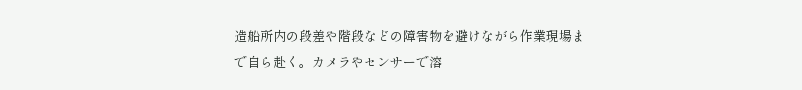造船所内の段差や階段などの障害物を避けながら作業現場まで自ら赴く。カメラやセンサーで溶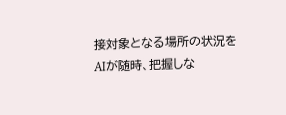接対象となる場所の状況をAIが随時、把握しな